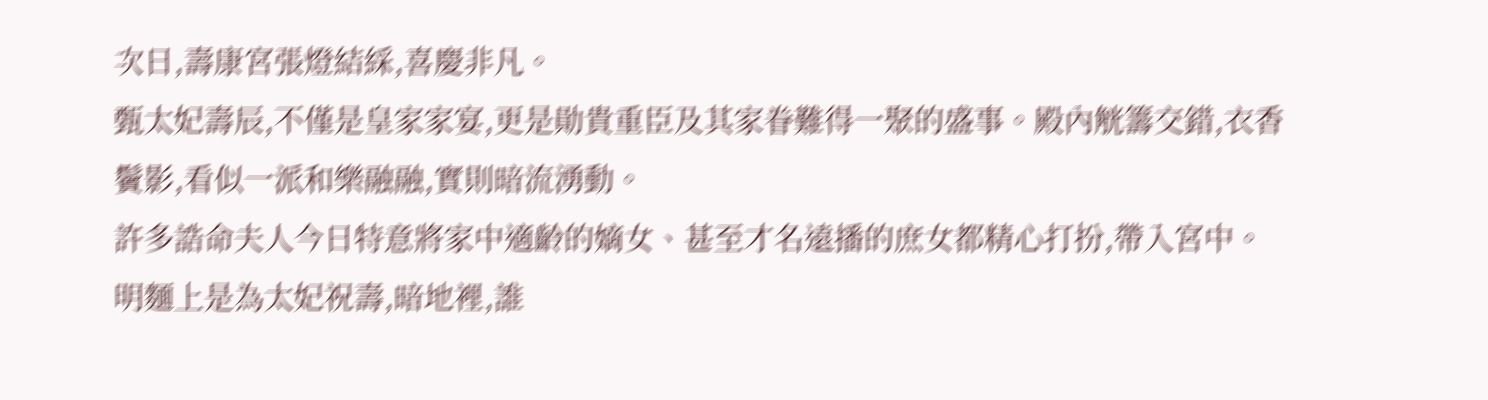次日,壽康宮張燈結綵,喜慶非凡。
甄太妃壽辰,不僅是皇家家宴,更是勛貴重臣及其家眷難得一聚的盛事。殿內觥籌交錯,衣香鬢影,看似一派和樂融融,實則暗流湧動。
許多誥命夫人今日特意將家中適齡的嫡女、甚至才名遠播的庶女都精心打扮,帶入宮中。
明麵上是為太妃祝壽,暗地裡,誰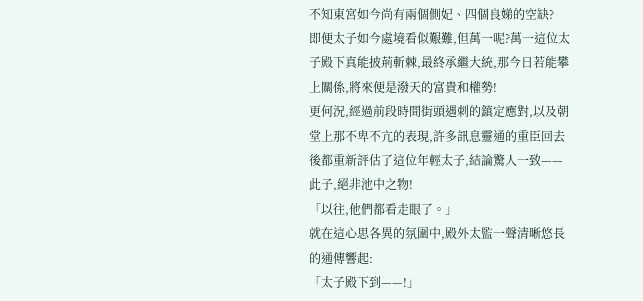不知東宮如今尚有兩個側妃、四個良娣的空缺?
即便太子如今處境看似艱難,但萬一呢?萬一這位太子殿下真能披荊斬棘,最終承繼大統,那今日若能攀上關係,將來便是潑天的富貴和權勢!
更何況,經過前段時間街頭遇刺的鎮定應對,以及朝堂上那不卑不亢的表現,許多訊息靈通的重臣回去後都重新評估了這位年輕太子,結論驚人一致——此子,絕非池中之物!
「以往,他們都看走眼了。」
就在這心思各異的氛圍中,殿外太監一聲清晰悠長的通傳響起:
「太子殿下到——!」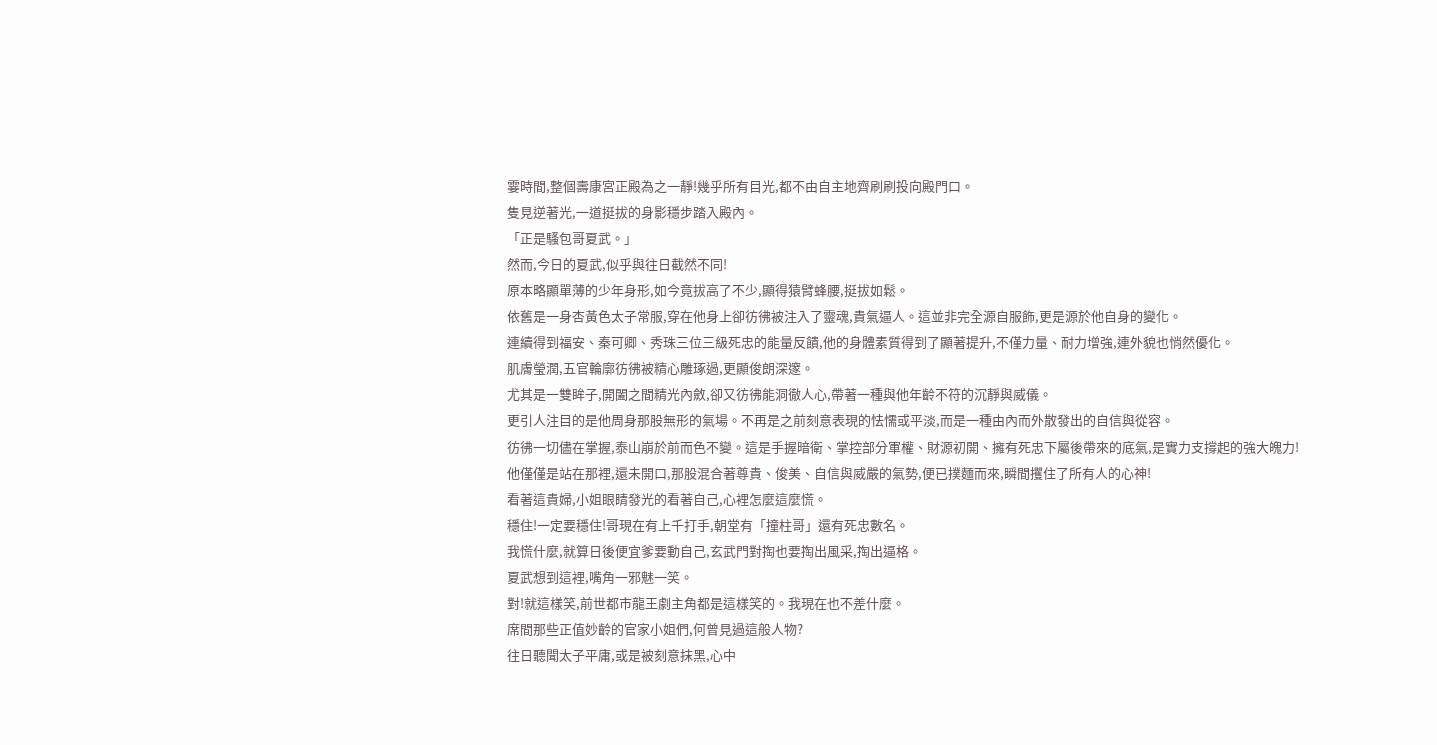霎時間,整個壽康宮正殿為之一靜!幾乎所有目光,都不由自主地齊刷刷投向殿門口。
隻見逆著光,一道挺拔的身影穩步踏入殿內。
「正是騷包哥夏武。」
然而,今日的夏武,似乎與往日截然不同!
原本略顯單薄的少年身形,如今竟拔高了不少,顯得猿臂蜂腰,挺拔如鬆。
依舊是一身杏黃色太子常服,穿在他身上卻彷彿被注入了靈魂,貴氣逼人。這並非完全源自服飾,更是源於他自身的變化。
連續得到福安、秦可卿、秀珠三位三級死忠的能量反饋,他的身體素質得到了顯著提升,不僅力量、耐力增強,連外貌也悄然優化。
肌膚瑩潤,五官輪廓彷彿被精心雕琢過,更顯俊朗深邃。
尤其是一雙眸子,開闔之間精光內斂,卻又彷彿能洞徹人心,帶著一種與他年齡不符的沉靜與威儀。
更引人注目的是他周身那股無形的氣場。不再是之前刻意表現的怯懦或平淡,而是一種由內而外散發出的自信與從容。
彷彿一切儘在掌握,泰山崩於前而色不變。這是手握暗衛、掌控部分軍權、財源初開、擁有死忠下屬後帶來的底氣,是實力支撐起的強大魄力!
他僅僅是站在那裡,還未開口,那股混合著尊貴、俊美、自信與威嚴的氣勢,便已撲麵而來,瞬間攫住了所有人的心神!
看著這貴婦,小姐眼睛發光的看著自己,心裡怎麼這麼慌。
穩住!一定要穩住!哥現在有上千打手,朝堂有「撞柱哥」還有死忠數名。
我慌什麼,就算日後便宜爹要動自己,玄武門對掏也要掏出風采,掏出逼格。
夏武想到這裡,嘴角一邪魅一笑。
對!就這樣笑,前世都市龍王劇主角都是這樣笑的。我現在也不差什麼。
席間那些正值妙齡的官家小姐們,何曾見過這般人物?
往日聽聞太子平庸,或是被刻意抹黑,心中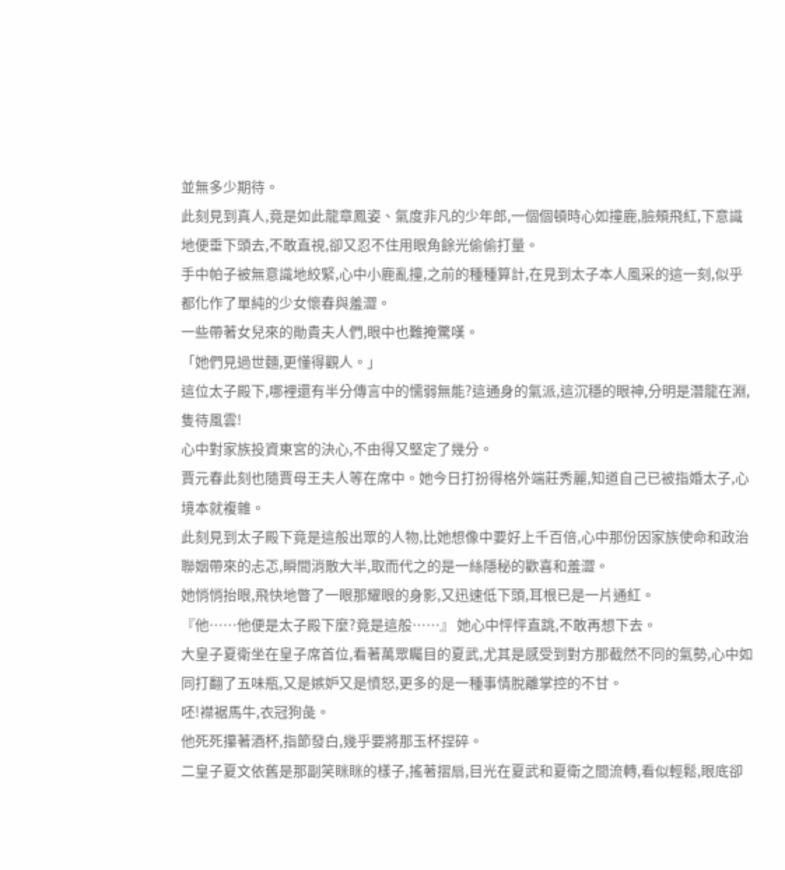並無多少期待。
此刻見到真人,竟是如此龍章鳳姿、氣度非凡的少年郎,一個個頓時心如撞鹿,臉頰飛紅,下意識地便垂下頭去,不敢直視,卻又忍不住用眼角餘光偷偷打量。
手中帕子被無意識地絞緊,心中小鹿亂撞,之前的種種算計,在見到太子本人風采的這一刻,似乎都化作了單純的少女懷春與羞澀。
一些帶著女兒來的勛貴夫人們,眼中也難掩驚嘆。
「她們見過世麵,更懂得觀人。」
這位太子殿下,哪裡還有半分傳言中的懦弱無能?這通身的氣派,這沉穩的眼神,分明是潛龍在淵,隻待風雲!
心中對家族投資東宮的決心,不由得又堅定了幾分。
賈元春此刻也隨賈母王夫人等在席中。她今日打扮得格外端莊秀麗,知道自己已被指婚太子,心境本就複雜。
此刻見到太子殿下竟是這般出眾的人物,比她想像中要好上千百倍,心中那份因家族使命和政治聯姻帶來的忐忑,瞬間消散大半,取而代之的是一絲隱秘的歡喜和羞澀。
她悄悄抬眼,飛快地瞥了一眼那耀眼的身影,又迅速低下頭,耳根已是一片通紅。
『他……他便是太子殿下麼?竟是這般……』 她心中怦怦直跳,不敢再想下去。
大皇子夏衛坐在皇子席首位,看著萬眾矚目的夏武,尤其是感受到對方那截然不同的氣勢,心中如同打翻了五味瓶,又是嫉妒又是憤怒,更多的是一種事情脫離掌控的不甘。
呸!襟裾馬牛,衣冠狗彘。
他死死攥著酒杯,指節發白,幾乎要將那玉杯捏碎。
二皇子夏文依舊是那副笑眯眯的樣子,搖著摺扇,目光在夏武和夏衛之間流轉,看似輕鬆,眼底卻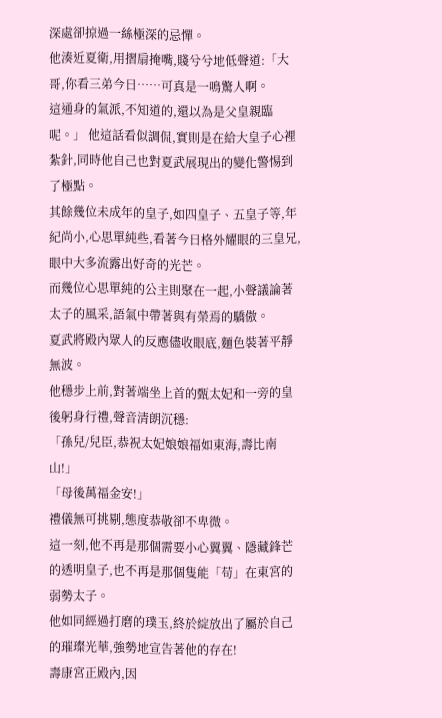深處卻掠過一絲極深的忌憚。
他湊近夏衛,用摺扇掩嘴,賤兮兮地低聲道:「大哥,你看三弟今日……可真是一鳴驚人啊。
這通身的氣派,不知道的,還以為是父皇親臨呢。」 他這話看似調侃,實則是在給大皇子心裡紮針,同時他自己也對夏武展現出的變化警惕到了極點。
其餘幾位未成年的皇子,如四皇子、五皇子等,年紀尚小,心思單純些,看著今日格外耀眼的三皇兄,眼中大多流露出好奇的光芒。
而幾位心思單純的公主則聚在一起,小聲議論著太子的風采,語氣中帶著與有榮焉的驕傲。
夏武將殿內眾人的反應儘收眼底,麵色裝著平靜無波。
他穩步上前,對著端坐上首的甄太妃和一旁的皇後躬身行禮,聲音清朗沉穩:
「孫兒/兒臣,恭祝太妃娘娘福如東海,壽比南山!」
「母後萬福金安!」
禮儀無可挑剔,態度恭敬卻不卑微。
這一刻,他不再是那個需要小心翼翼、隱藏鋒芒的透明皇子,也不再是那個隻能「苟」在東宮的弱勢太子。
他如同經過打磨的璞玉,終於綻放出了屬於自己的璀璨光華,強勢地宣告著他的存在!
壽康宮正殿內,因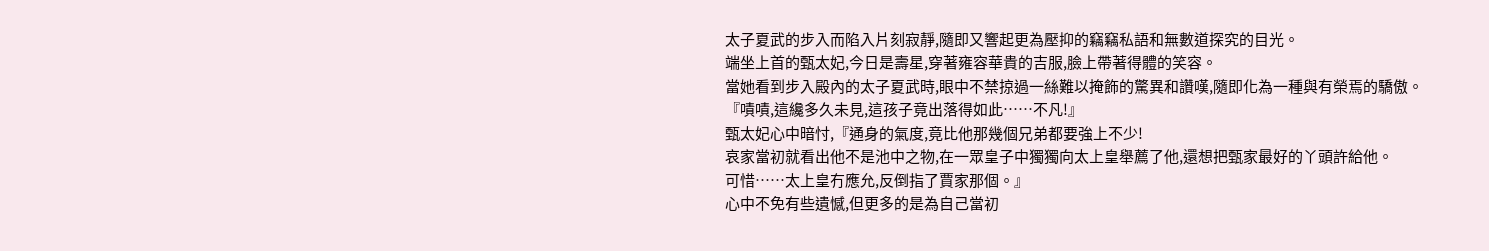太子夏武的步入而陷入片刻寂靜,隨即又響起更為壓抑的竊竊私語和無數道探究的目光。
端坐上首的甄太妃,今日是壽星,穿著雍容華貴的吉服,臉上帶著得體的笑容。
當她看到步入殿內的太子夏武時,眼中不禁掠過一絲難以掩飾的驚異和讚嘆,隨即化為一種與有榮焉的驕傲。
『嘖嘖,這纔多久未見,這孩子竟出落得如此……不凡!』
甄太妃心中暗忖,『通身的氣度,竟比他那幾個兄弟都要強上不少!
哀家當初就看出他不是池中之物,在一眾皇子中獨獨向太上皇舉薦了他,還想把甄家最好的丫頭許給他。
可惜……太上皇冇應允,反倒指了賈家那個。』
心中不免有些遺憾,但更多的是為自己當初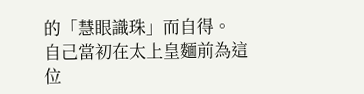的「慧眼識珠」而自得。
自己當初在太上皇麵前為這位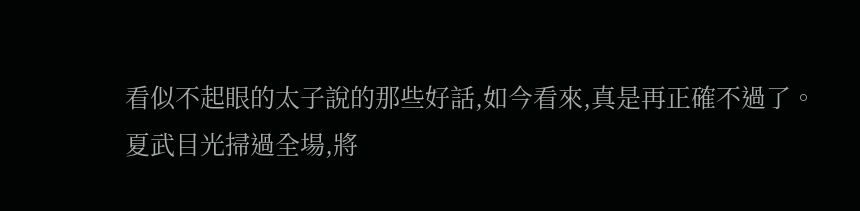看似不起眼的太子說的那些好話,如今看來,真是再正確不過了。
夏武目光掃過全場,將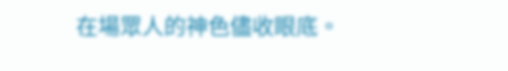在場眾人的神色儘收眼底。